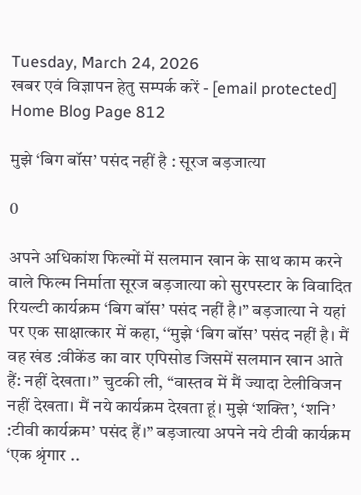Tuesday, March 24, 2026
खबर एवं विज्ञापन हेतु सम्पर्क करें - [email protected]
Home Blog Page 812

मुझे ‘बिग बॉस’ पसंद नहीं है : सूरज बड़जात्या

0

अपने अधिकांश फिल्मों में सलमान खान के साथ काम करने वाले फिल्म निर्माता सूरज बड़जात्या को सुरपस्टार के विवादित रियल्टी कार्यक्रम ‘बिग बॉस’ पसंद नहीं है।’’ बड़जात्या ने यहां पर एक साक्षात्कार में कहा, ‘‘मुझे ‘बिग बॉस’ पसंद नहीं है। मैं वह खंड :वीकेंड का वार एपिसोड जिसमें सलमान खान आते हैं: नहीं देखता।’’ चुटकी ली, ‘‘वास्तव में मैं ज्यादा टेलीविजन नहीं देखता। मैं नये कार्यक्रम देखता हूं। मुझे ‘शक्ति’, ‘शनि’ :टीवी कार्यक्रम’ पसंद हैं।’’ बड़जात्या अपने नये टीवी कार्यक्रम ‘एक श्रृंगार ..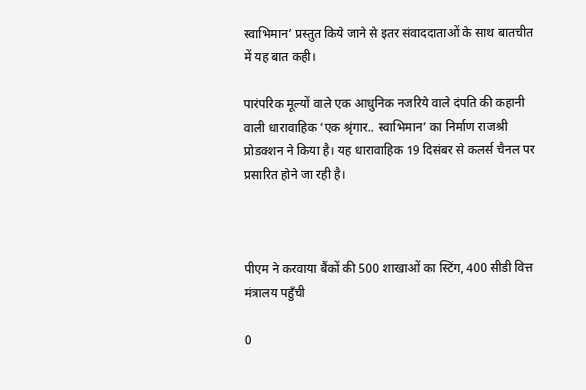स्वाभिमान’ प्रस्तुत किये जाने से इतर संवाददाताओं के साथ बातचीत में यह बात कही।

पारंपरिक मूल्यों वाले एक आधुनिक नजरिये वाले दंपति की कहानी वाली धारावाहिक ‘एक श्रृंगार.. स्वाभिमान’ का निर्माण राजश्री प्रोडक्शन ने किया है। यह धारावाहिक 19 दिसंबर से कलर्स चैनल पर प्रसारित होने जा रही है।



पीएम ने करवाया बैंकों की 500 शाखाओं का स्टिंग, 400 सीडी वित्त मंत्रालय पहुँची

0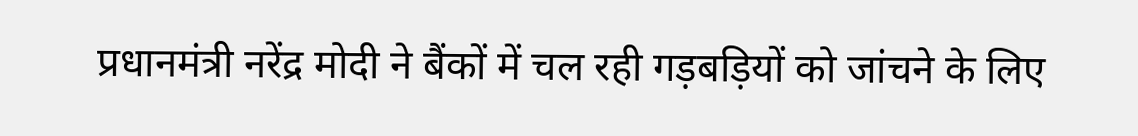प्रधानमंत्री नरेंद्र मोदी ने बैंकों में चल रही गड़बड़ियों को जांचने के लिए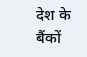देश के बैंकों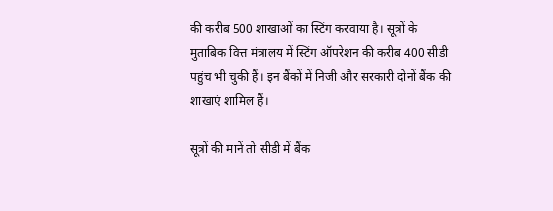की करीब 500 शाखाओं का स्टिंग करवाया है। सूत्रों के मुताबिक वित्त मंत्रालय में स्टिंग ऑपरेशन की करीब 400 सीडी पहुंच भी चुकी हैं। इन बैंकों में निजी और सरकारी दोनों बैंक की शाखाएं शामिल हैं।

सूत्रों की मानें तो सीडी में बैंक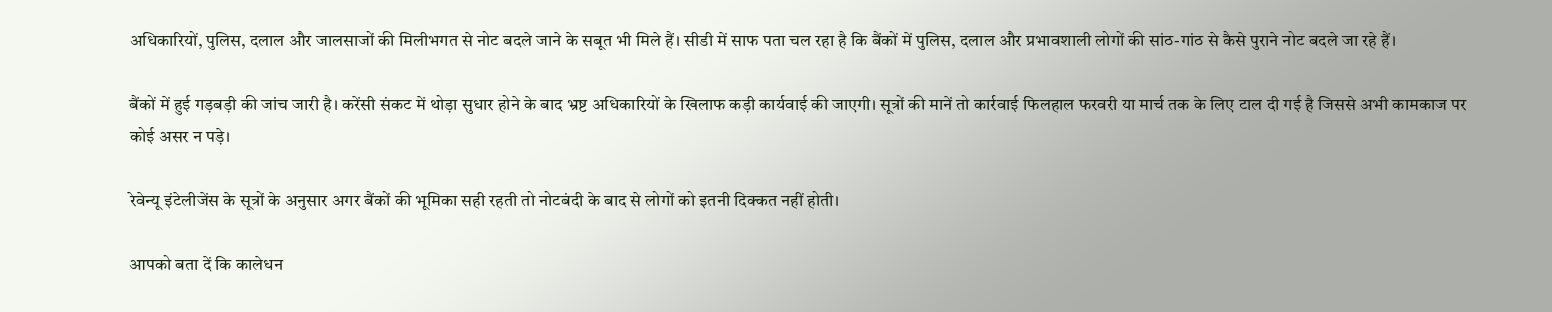अधिकारियों, पुलिस, दलाल और जालसाजों की मिलीभगत से नोट बदले जाने के सबूत भी मिले हैं। सीडी में साफ पता चल रहा है कि बैंकों में पुलिस, दलाल और प्रभावशाली लोगों की सांठ-गांठ से कैसे पुराने नोट बदले जा रहे हैं।

बैंकों में हुई गड़बड़ी की जांच जारी है। करेंसी संकट में थोड़ा सुधार होने के बाद भ्रष्ट अधिकारियों के खिलाफ कड़ी कार्यवाई की जाएगी। सूत्रों की मानें तो कार्रवाई फिलहाल फरवरी या मार्च तक के लिए टाल दी गई है जिससे अभी कामकाज पर कोई असर न पड़े।

रेवेन्यू इंटेलीजेंस के सूत्रों के अनुसार अगर बैंकों की भूमिका सही रहती तो नोटबंदी के बाद से लोगों को इतनी दिक्कत नहीं होती।

आपको बता दें कि कालेधन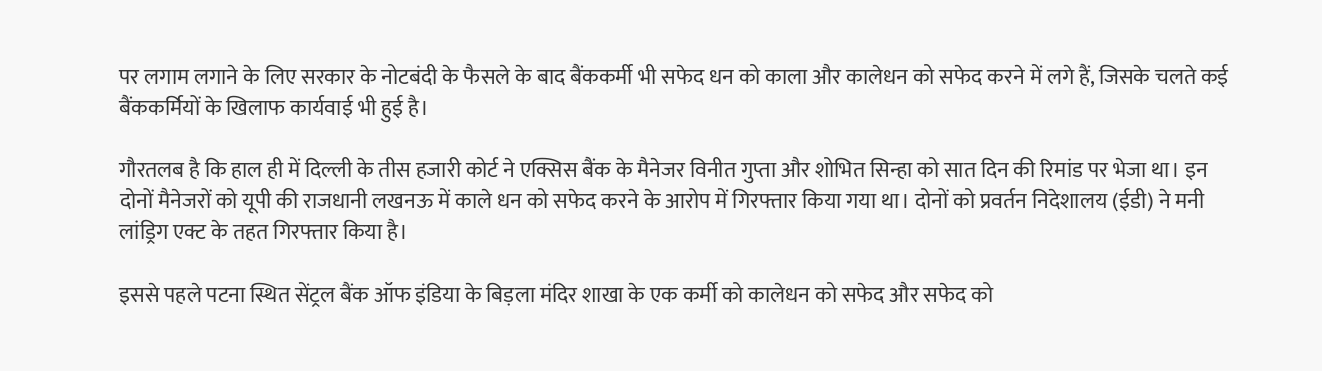पर लगाम लगाने के लिए सरकार के नोटबंदी के फैसले के बाद बैंककर्मी भी सफेद धन को काला और कालेधन को सफेद करने में लगे हैं, जिसके चलते कई बैंककर्मियों के खिलाफ कार्यवाई भी हुई है।

गौरतलब है कि हाल ही में दिल्ली के तीस हजारी कोर्ट ने एक्सिस बैंक के मैनेजर विनीत गुप्ता और शोभित सिन्हा को सात दिन की रिमांड पर भेजा था। इन दोनों मैनेजरों को यूपी की राजधानी लखनऊ में काले धन को सफेद करने के आरोप में गिरफ्तार किया गया था। दोनों को प्रवर्तन निदेशालय (ईडी) ने मनी लांड्रिग एक्ट के तहत गिरफ्तार किया है।

इससे पहले पटना स्थित सेंट्रल बैंक ऑफ इंडिया के बिड़ला मंदिर शाखा के एक कर्मी को कालेधन को सफेद और सफेद को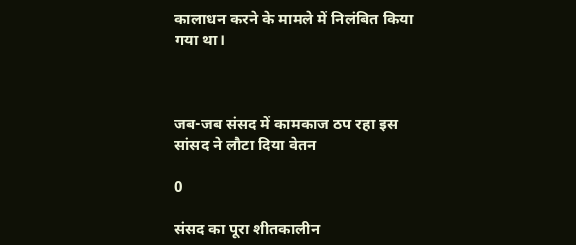कालाधन करने के मामले में निलंबित किया गया था।



जब-जब संसद में कामकाज ठप रहा इस सांसद ने लौटा दिया वेतन

0

संसद का पूरा शीतकालीन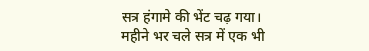सत्र हंगामे की भेंट चढ़ गया। महीने भर चले सत्र में एक भी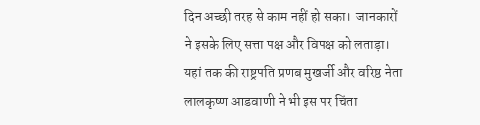दिन अच्छी तरह से काम नहीं हो सका।  जानकारों ने इसके लिए सत्ता पक्ष और विपक्ष को लताड़ा। यहां तक की राष्ट्रपति प्रणब मुखर्जी और वरिष्ठ नेता लालकृष्ण आडवाणी ने भी इस पर चिंता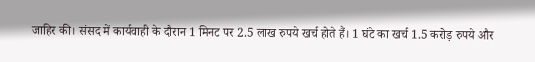जाहिर की। संसद में कार्यवाही के दौरान 1 मिनट पर 2.5 लाख रुपये खर्च होते हैं। 1 घंटे का खर्च 1.5 करोड़ रुपये और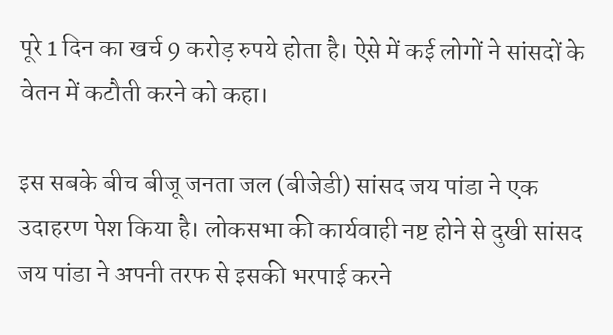पूरे 1 दिन का खर्च 9 करोड़ रुपये होता है। ऐसे में कई लोगों ने सांसदों के वेतन में कटौती करने को कहा।

इस सबके बीच बीजू जनता जल (बीजेडी) सांसद जय पांडा ने एक उदाहरण पेश किया है। लोकसभा की कार्यवाही नष्ट होने से दुखी सांसद जय पांडा ने अपनी तरफ से इसकी भरपाई करने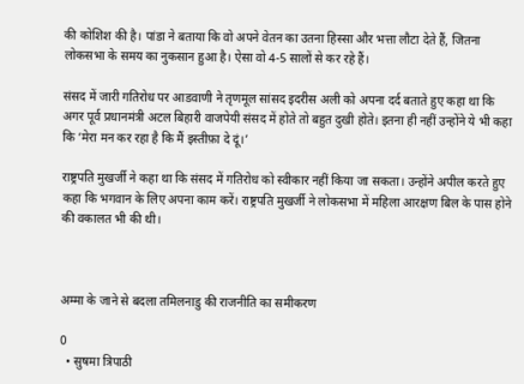की कोशिश की है। पांडा ने बताया कि वो अपने वेतन का उतना हिस्सा और भत्ता लौटा देते हैं, जितना लोकसभा के समय का नुकसान हुआ है। ऐसा वो 4-5 सालों से कर रहे हैं।

संसद में जारी गतिरोध पर आडवाणी ने तृणमूल सांसद इदरीस अली को अपना दर्द बताते हुए कहा था कि अगर पूर्व प्रधानमंत्री अटल बिहारी वाजपेयी संसद में होते तो बहुत दुखी होते। इतना ही नहीं उन्होंने ये भी कहा कि ‘मेरा मन कर रहा है कि मैं इस्तीफ़ा दे दूं।’

राष्ट्रपति मुखर्जी ने कहा था कि संसद में गतिरोध को स्वीकार नहीं किया जा सकता। उन्होंने अपील करते हुए कहा कि भगवान के लिए अपना काम करें। राष्ट्रपति मुखर्जी ने लोकसभा में महिला आरक्षण बिल के पास होने की वकालत भी की थी।



अम्मा के जाने से बदला तमिलनाडु की राजनीति का समीकरण

0
  • सुषमा त्रिपाठी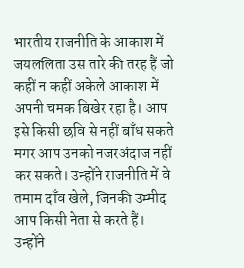भारतीय राजनीति के आकाश में जयललिता उस तारे की तरह हैं जो कहीं न कहीं अकेले आकाश में अपनी चमक बिखेर रहा है। आप इसे किसी छवि से नहीं बाँध सकते मगर आप उनको नजरअंदाज नहीं कर सकते। उन्होंने राजनीति में वे तमाम दाँव खेले, जिनकी उम्मीद आप किसी नेता से करते हैं। उन्होंने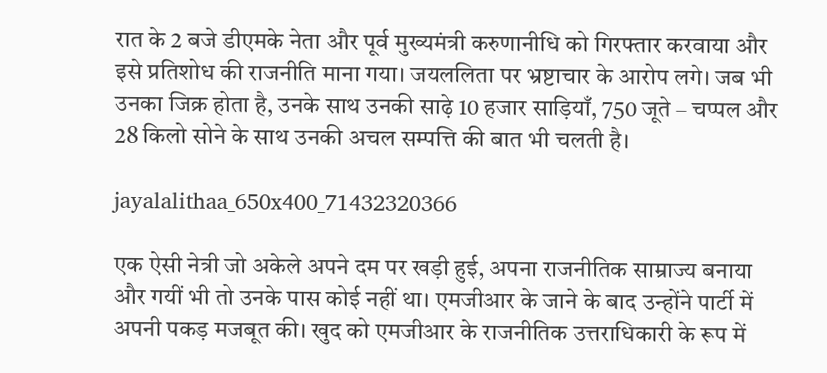रात के 2 बजे डीएमके नेता और पूर्व मुख्यमंत्री करुणानीधि को गिरफ्तार करवाया और इसे प्रतिशोध की राजनीति माना गया। जयललिता पर भ्रष्टाचार के आरोप लगे। जब भी उनका जिक्र होता है, उनके साथ उनकी साढ़े 10 हजार साड़ियाँ, 750 जूते – चप्पल और 28 किलो सोने के साथ उनकी अचल सम्पत्ति की बात भी चलती है।

jayalalithaa_650x400_71432320366

एक ऐसी नेत्री जो अकेले अपने दम पर खड़ी हुई, अपना राजनीतिक साम्राज्य बनाया और गयीं भी तो उनके पास कोई नहीं था। एमजीआर के जाने के बाद उन्होंने पार्टी में अपनी पकड़ मजबूत की। खुद को एमजीआर के राजनीतिक उत्तराधिकारी के रूप में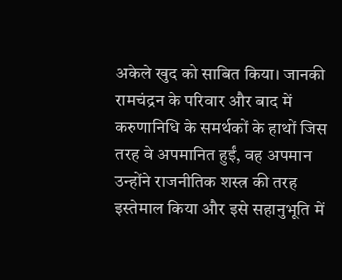अकेले खुद को साबित किया। जानकी रामचंद्रन के परिवार और बाद में करुणानिधि के समर्थकों के हाथों जिस तरह वे अपमानित हुईं, वह अपमान उन्होंने राजनीतिक शस्त्र की तरह इस्तेमाल किया और इसे सहानुभूति में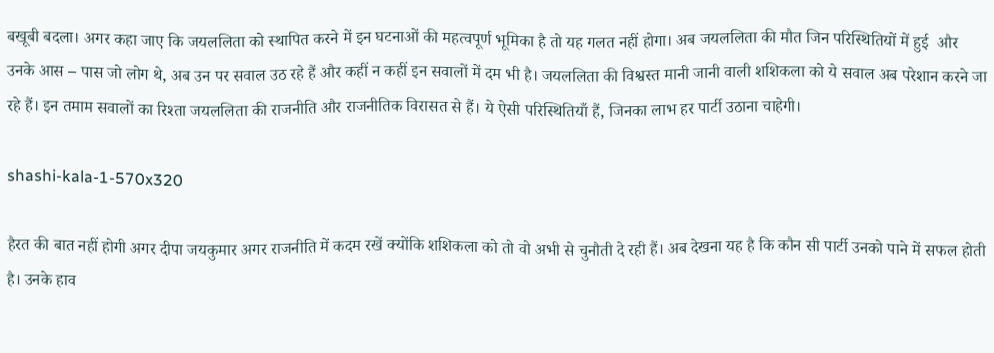बखूबी बदला। अगर कहा जाए कि जयललिता को स्थापित करने में इन घटनाओं की महत्वपूर्ण भूमिका है तो यह गलत नहीं होगा। अब जयललिता की मौत जिन परिस्थितियों में हुई  और  उनके आस – पास जो लोग थे, अब उन पर सवाल उठ रहे हैं और कहीं न कहीं इन सवालों में दम भी है। जयललिता की विश्वस्त मानी जानी वाली शशिकला को ये सवाल अब परेशान करने जा रहे हैं। इन तमाम सवालों का रिश्ता जयललिता की राजनीति और राजनीतिक विरासत से हैं। ये ऐसी परिस्थितियाँ हैं, जिनका लाभ हर पार्टी उठाना चाहेगी।

shashi-kala-1-570x320

हैरत की बात नहीं होगी अगर दीपा जयकुमार अगर राजनीति में कदम रखें क्योंकि शशिकला को तो वो अभी से चुनौती दे रही हैं। अब देखना यह है कि कौन सी पार्टी उनको पाने में सफल होती है। उनके हाव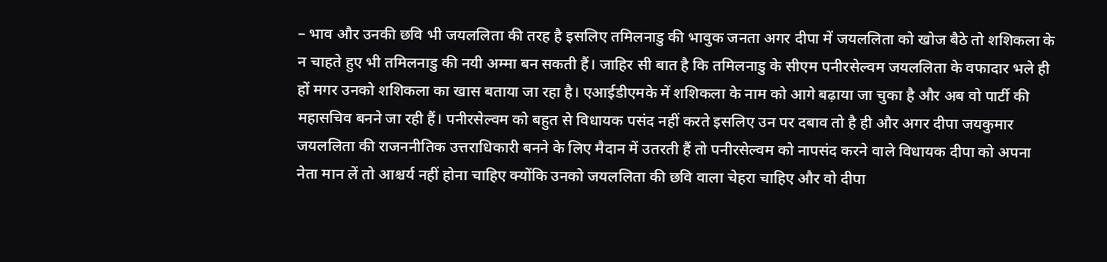– भाव और उनकी छवि भी जयललिता की तरह है इसलिए तमिलनाडु की भावुक जनता अगर दीपा में जयललिता को खोज बैठे तो शशिकला के न चाहते हुए भी तमिलनाडु की नयी अम्मा बन सकती हैं। जाहिर सी बात है कि तमिलनाडु के सीएम पनीरसेल्वम जयललिता के वफादार भले ही हों मगर उनको शशिकला का खास बताया जा रहा है। एआईडीएमके में शशिकला के नाम को आगे बढ़ाया जा चुका है और अब वो पार्टी की महासचिव बनने जा रही हैं। पनीरसेल्वम को बहुत से विधायक पसंद नहीं करते इसलिए उन पर दबाव तो है ही और अगर दीपा जयकुमार जयललिता की राजननीतिक उत्तराधिकारी बनने के लिए मैदान में उतरती हैं तो पनीरसेल्वम को नापसंद करने वाले विधायक दीपा को अपना नेता मान लें तो आश्चर्य नहीं होना चाहिए क्योंकि उनको जयललिता की छवि वाला चेहरा चाहिए और वो दीपा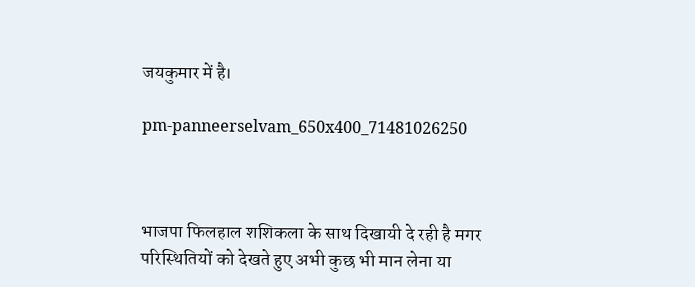जयकुमार में है।

pm-panneerselvam_650x400_71481026250



भाजपा फिलहाल शशिकला के साथ दिखायी दे रही है मगर परिस्थितियों को देखते हुए अभी कुछ भी मान लेना या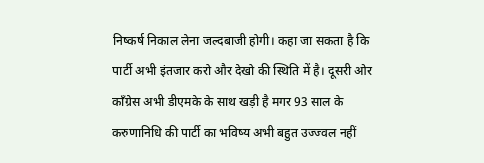निष्कर्ष निकाल लेना जल्दबाजी होगी। कहा जा सकता है कि पार्टी अभी इंतजार करो और देखो की स्थिति में है। दूसरी ओर काँग्रेस अभी डीएमके के साथ खड़ी है मगर 93 साल के करुणानिधि की पार्टी का भविष्य अभी बहुत उज्ज्वल नहीं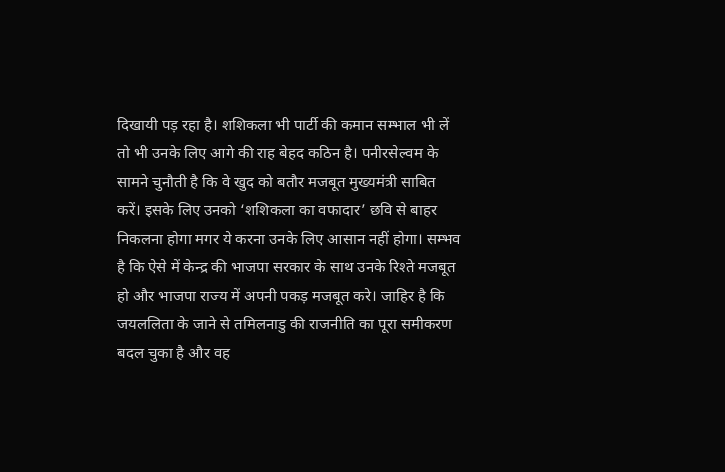दिखायी पड़ रहा है। शशिकला भी पार्टी की कमान सम्भाल भी लें तो भी उनके लिए आगे की राह बेहद कठिन है। पनीरसेल्वम के सामने चुनौती है कि वे खुद को बतौर मजबूत मुख्यमंत्री साबित करें। इसके लिए उनको ‘शशिकला का वफादार’ छवि से बाहर निकलना होगा मगर ये करना उनके लिए आसान नहीं होगा। सम्भव है कि ऐसे में केन्द्र की भाजपा सरकार के साथ उनके रिश्ते मजबूत हो और भाजपा राज्य में अपनी पकड़ मजबूत करे। जाहिर है कि जयललिता के जाने से तमिलनाडु की राजनीति का पूरा समीकरण बदल चुका है और वह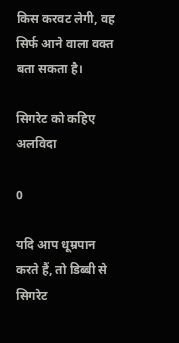किस करवट लेगी, वह सिर्फ आने वाला वक्त बता सकता है।

सिगरेट को कहिए अलविदा

0

यदि आप धूम्रपान करते हैं, तो डिब्‍बी से सिगरेट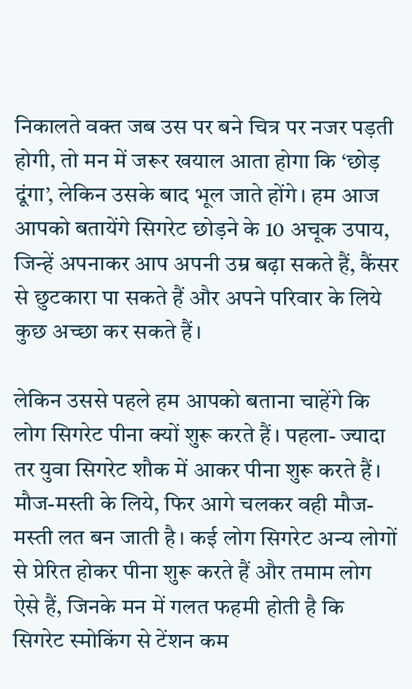निकालते वक्‍त जब उस पर बने चित्र पर नजर पड़ती होगी, तो मन में जरूर खयाल आता होगा कि ‘छोड़ दूंगा’, लेकिन उसके बाद भूल जाते होंगे। हम आज आपको बतायेंगे सिगरेट छोड़ने के 10 अचूक उपाय, जिन्‍हें अपनाकर आप अपनी उम्र बढ़ा सकते हैं, कैंसर से छुटकारा पा सकते हैं और अपने परिवार के लिये कुछ अच्‍छा कर सकते हैं।

लेकिन उससे पहले हम आपको बताना चाहेंगे कि लोग सिगरेट पीना क्‍यों शुरू करते हैं। पहला- ज्‍यादा तर युवा सिगरेट शौक में आकर पीना शुरू करते हैं। मौज-मस्‍ती के लिये, फिर आगे चलकर वही मौज-मस्‍ती लत बन जाती है। कई लोग सिगरेट अन्य लोगों से प्रेरित होकर पीना शुरू करते हैं और तमाम लोग ऐसे हैं, जिनके मन में गलत फहमी होती है कि सिगरेट स्‍मोकिंग से टेंशन कम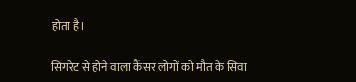होता है।

सिगरेट से होने वाला कैंसर लोगों को मौत के सिवा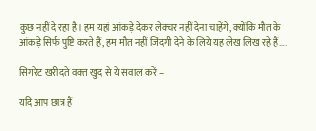कुछ नहीं दे रहा है। हम यहां आंकड़े देकर लेक्‍चर नहीं देना चाहेंगे, क्‍योंकि मौत के आंकड़े सिर्फ पुष्टि करते हैं, हम मौत नहीं जिंदगी देने के लिये यह लेख लिख रहे हैं….

सिगरेट खरीदते वक्‍त खुद से ये सवाल करें –

यदि आप छात्र हैं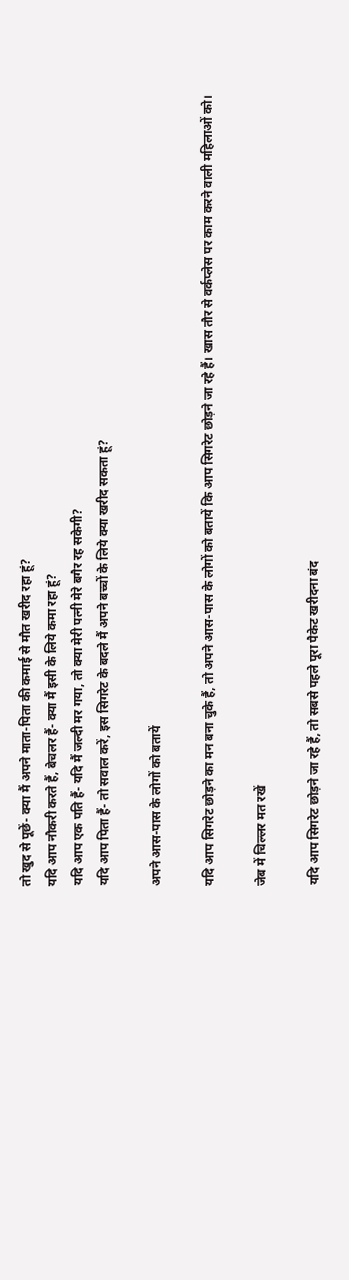तो खुद से पूछें- क्‍या मैं अपने माता-पिता की कमाई से मौत खरीद रहा हूं?
यदि आप नौकरी करते हैं, बेचलर हैं- क्‍या मैं इसी के लिये कमा रहा हूं?
यदि आप एक पति हैं- यदि मैं जल्‍दी मर गया, तो क्‍या मेरी पत्‍नी मेरे बगैर रह सकेगी?
यदि आप पिता हैं- तो सवाल करें, इस सिगरेट के बदले मैं अपने बच्‍चों के लिये क्‍या खरीद सकता हूं?

अपने आस-पास के लोगों को बतायें

यदि आप सिगरेट छोड़ने का मन बना चुके हैं, तो अपने आस-पास के लोगों को बतायें कि आप सिगरेट छोड़ने जा रहे हैं। खास तौर से वर्कप्‍लेस पर काम करने वाली महिलाओं को।

जेब में चिल्‍लर मत रखें

यदि आप सिगरेट छोड़ने जा रहे हैं, तो सबसे पहले पूरा पैकेट खरीदना बंद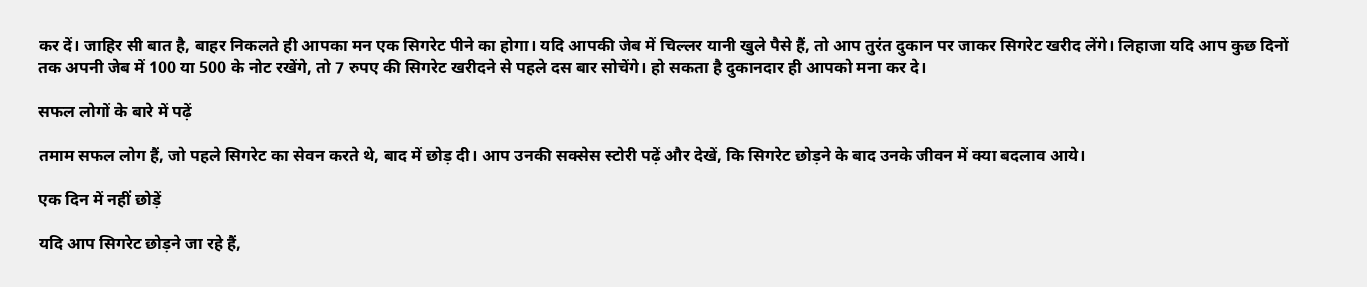कर दें। जाहिर सी बात है, बाहर निकलते ही आपका मन एक सिगरेट पीने का होगा। यदि आपकी जेब में चिल्‍लर यानी खुले पैसे हैं, तो आप तुरंत दुकान पर जाकर सिगरेट खरीद लेंगे। लिहाजा यदि आप कुछ दिनों तक अपनी जेब में 100 या 500 के नोट रखेंगे, तो 7 रुपए की सिगरेट खरीदने से पहले दस बार सोचेंगे। हो सकता है दुकानदार ही आपको मना कर दे।

सफल लोगों के बारे में पढ़ें

तमाम सफल लोग हैं, जो पहले सिगरेट का सेवन करते थे, बाद में छोड़ दी। आप उनकी सक्‍सेस स्‍टोरी पढ़ें और देखें, कि सिगरेट छोड़ने के बाद उनके जीवन में क्‍या बदलाव आये।

एक दिन में नहीं छोड़ें

यदि आप सिगरेट छोड़ने जा रहे हैं,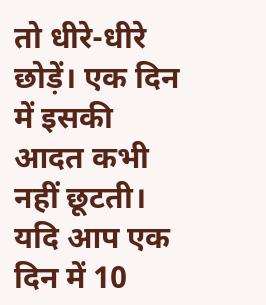तो धीरे-धीरे छोड़ें। एक दिन में इसकी आदत कभी नहीं छूटती। यदि आप एक दिन में 10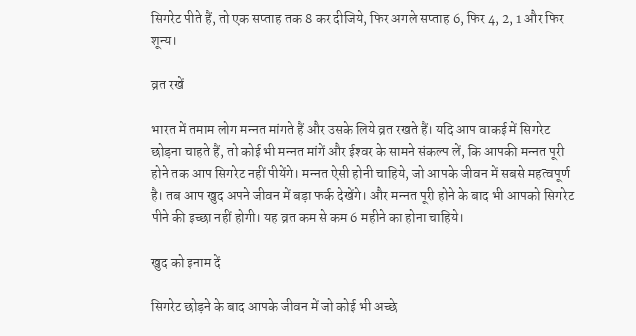सिगरेट पीते हैं, तो एक सप्‍ताह तक 8 कर दीजिये, फिर अगले सप्‍ताह 6, फिर 4, 2, 1 और फिर शून्‍य।

व्रत रखें

भारत में तमाम लोग मन्‍नत मांगते हैं और उसके लिये व्रत रखते हैं। यदि आप वाकई में सिगरेट छोड़ना चाहते हैं, तो कोई भी मन्‍नत मांगें और ईश्‍वर के सामने संकल्‍प लें, कि आपकी मन्‍नत पूरी होने तक आप सिगरेट नहीं पीयेंगे। मन्‍नत ऐसी होनी चाहिये, जो आपके जीवन में सबसे महत्‍वपूर्ण है। तब आप खुद अपने जीवन में बड़ा फर्क देखेंगे। और मन्‍नत पूरी होने के बाद भी आपको सिगरेट पीने की इच्‍छा नहीं होगी। यह व्रत कम से कम 6 महीने का होना चाहिये।

खुद को इनाम दें

सिगरेट छोड़ने के बाद आपके जीवन में जो कोई भी अच्‍छे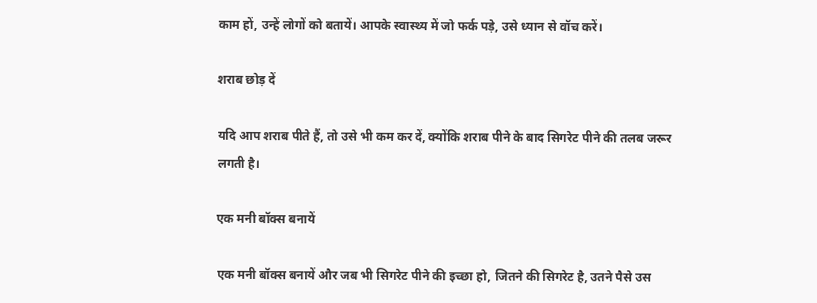काम हों, उन्‍हें लोगों को बतायें। आपके स्‍वास्‍थ्‍य में जो फर्क पड़े, उसे ध्‍यान से वॉच करें।

शराब छोड़ दें

यदि आप शराब पीते हैं, तो उसे भी कम कर दें, क्‍योंकि शराब पीने के बाद सिगरेट पीने की तलब जरूर लगती है।

एक मनी बॉक्‍स बनायें

एक मनी बॉक्‍स बनायें और जब भी सिगरेट पीने की इच्‍छा हो, जितने की सिगरेट है, उतने पैसे उस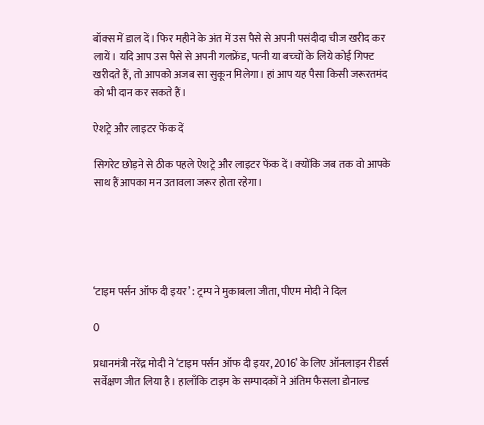बॉक्‍स में डाल दें। फिर महीने के अंत में उस पैसे से अपनी पसंदीदा चीज खरीद कर लायें। यदि आप उस पैसे से अपनी गलफ्रेंड, पत्‍नी या बच्‍चों के लिये कोई गिफ्ट खरीदते हैं, तो आपको अजब सा सुकून मिलेगा। हां आप यह पैसा किसी जरूरतमंद को भी दान कर सकते हैं।

ऐशट्रे और लाइटर फेंक दें

सिगरेट छोड़ने से ठीक पहले ऐशट्रे और लाइटर फेंक दें। क्‍योंकि जब तक वो आपके साथ हैं आपका मन उतावला जरूर होता रहेगा।





‘टाइम पर्सन ऑफ दी इयर’ : ट्रम्प ने मुकाबला जीता, पीएम मोदी ने दिल

0

प्रधानमंत्री नरेंद्र मोदी ने ‘टाइम पर्सन ऑफ दी इयर, 2016’ के लिए ऑनलाइन रीडर्स सर्वेक्षण जीत लिया है। हालाँकि टाइम के सम्पादकों ने अंतिम फैसला डोनाल्ड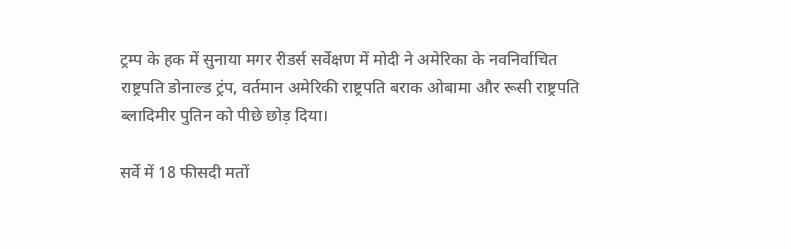ट्रम्प के हक में सुनाया मगर रीडर्स सर्वेक्षण में मोदी ने अमेरिका के नवनिर्वाचित राष्ट्रपति डोनाल्ड ट्रंप, वर्तमान अमेरिकी राष्ट्रपति बराक ओबामा और रूसी राष्ट्रपति ब्लादिमीर पुतिन को पीछे छोड़ दिया।

सर्वे में 18 फीसदी मतों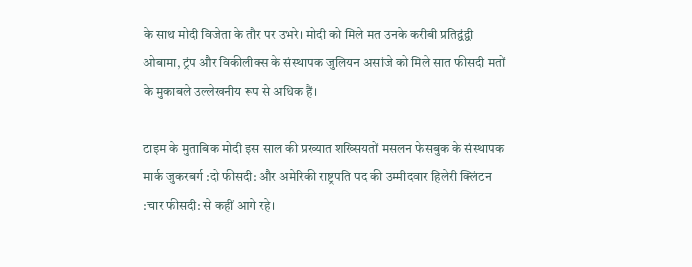के साथ मोदी विजेता के तौर पर उभरे। मोदी को मिले मत उनके करीबी प्रतिद्वंद्वी ओबामा, ट्रंप और विकीलीक्स के संस्थापक जुलियन असांजे को मिले सात फीसदी मतों के मुकाबले उल्लेखनीय रूप से अधिक हैं।

टाइम के मुताबिक मोदी इस साल की प्रख्यात शख्सियतों मसलन फेसबुक के संस्थापक मार्क जुकरबर्ग :दो फीसदी: और अमेरिकी राष्ट्रपति पद की उम्मीदवार हिलेरी क्लिंटन :चार फीसदी: से कहीं आगे रहे।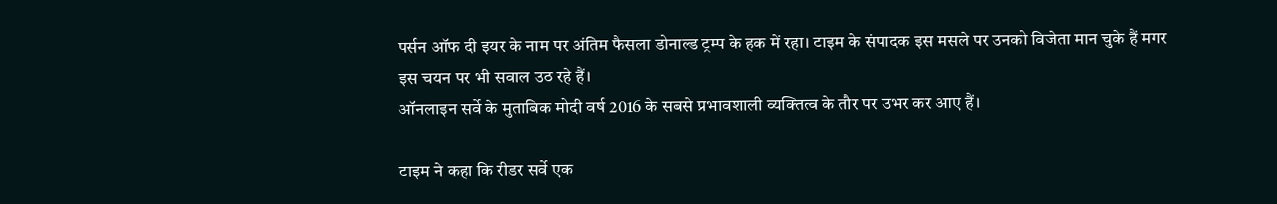पर्सन ऑफ दी इयर के नाम पर अंतिम फैसला डोनाल्ड ट्रम्प के हक में रहा। टाइम के संपादक इस मसले पर उनको विजेता मान चुके हैं मगर इस चयन पर भी सवाल उठ रहे हैं।
ऑनलाइन सर्वे के मुताबिक मोदी वर्ष 2016 के सबसे प्रभावशाली व्यक्तित्व के तौर पर उभर कर आए हैं।

टाइम ने कहा कि रीडर सर्वे एक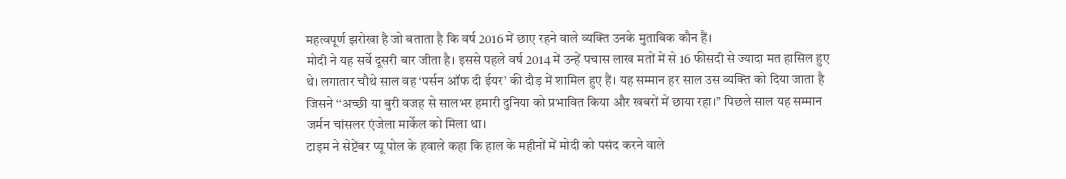महत्वपूर्ण झरोखा है जो बताता है कि वर्ष 2016 में छाए रहने वाले व्यक्ति उनके मुताबिक कौन हैं।
मोदी ने यह सर्वे दूसरी बार जीता है। इससे पहले वर्ष 2014 में उन्हें पचास लाख मतों में से 16 फीसदी से ज्यादा मत हासिल हुए थे। लगातार चौथे साल वह ‘पर्सन ऑफ दी ईयर’ की दौड़ में शामिल हुए हैं। यह सम्मान हर साल उस व्यक्ति को दिया जाता है जिसने ‘‘अच्छी या बुरी वजह से सालभर हमारी दुनिया को प्रभावित किया और खबरों में छाया रहा।’’ पिछले साल यह सम्मान जर्मन चांसलर एंजेला मार्केल को मिला था।
टाइम ने सेप्टेंबर प्यू पोल के हवाले कहा कि हाल के महीनों में मोदी को पसंद करने वाले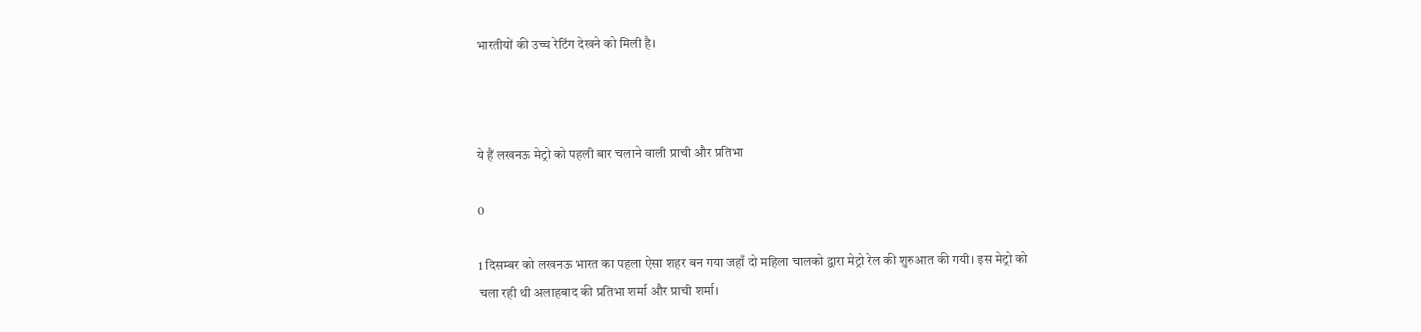भारतीयों की उच्च रेटिंग देखने को मिली है।



ये हैं लखनऊ मेट्रो को पहली बार चलाने वाली प्राची और प्रतिभा

0

1 दिसम्बर को लखनऊ भारत का पहला ऐसा शहर बन गया जहाँ दो महिला चालको द्वारा मेट्रो रेल की शुरुआत की गयी। इस मेट्रो को चला रही थी अलाहबाद की प्रतिभा शर्मा और प्राची शर्मा।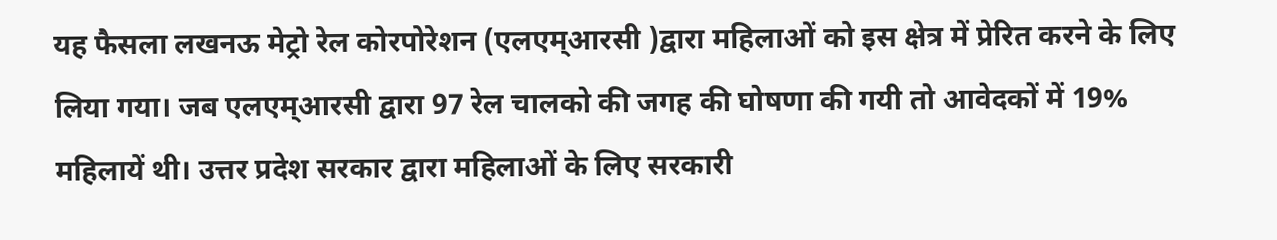यह फैसला लखनऊ मेट्रो रेल कोरपोरेशन (एलएम्आरसी )द्वारा महिलाओं को इस क्षेत्र में प्रेरित करने के लिए लिया गया। जब एलएम्आरसी द्वारा 97 रेल चालको की जगह की घोषणा की गयी तो आवेदकों में 19% महिलायें थी। उत्तर प्रदेश सरकार द्वारा महिलाओं के लिए सरकारी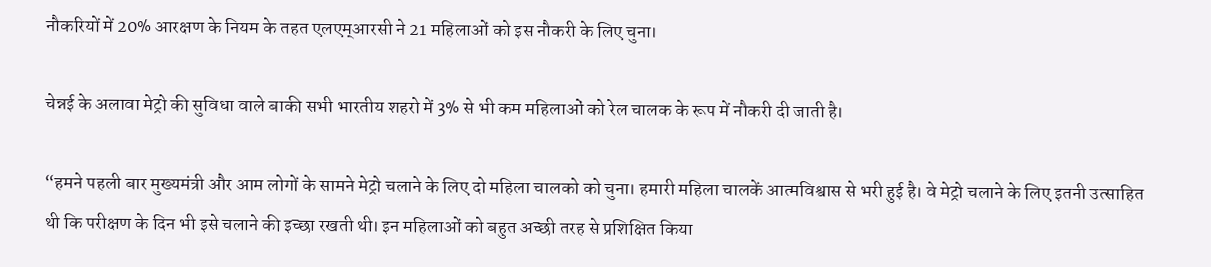नौकरियों में 20% आरक्षण के नियम के तहत एलएम्आरसी ने 21 महिलाओं को इस नौकरी के लिए चुना।

चेन्नई के अलावा मेट्रो की सुविधा वाले बाकी सभी भारतीय शहरो में 3% से भी कम महिलाओं को रेल चालक के रूप में नौकरी दी जाती है।

“हमने पहली बार मुख्यमंत्री और आम लोगों के सामने मेट्रो चलाने के लिए दो महिला चालको को चुना। हमारी महिला चालकें आत्मविश्वास से भरी हुई है। वे मेट्रो चलाने के लिए इतनी उत्साहित थी कि परीक्षण के दिन भी इसे चलाने की इच्छा रखती थी। इन महिलाओं को बहुत अच्छी तरह से प्रशिक्षित किया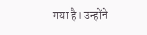गया है। उन्होंने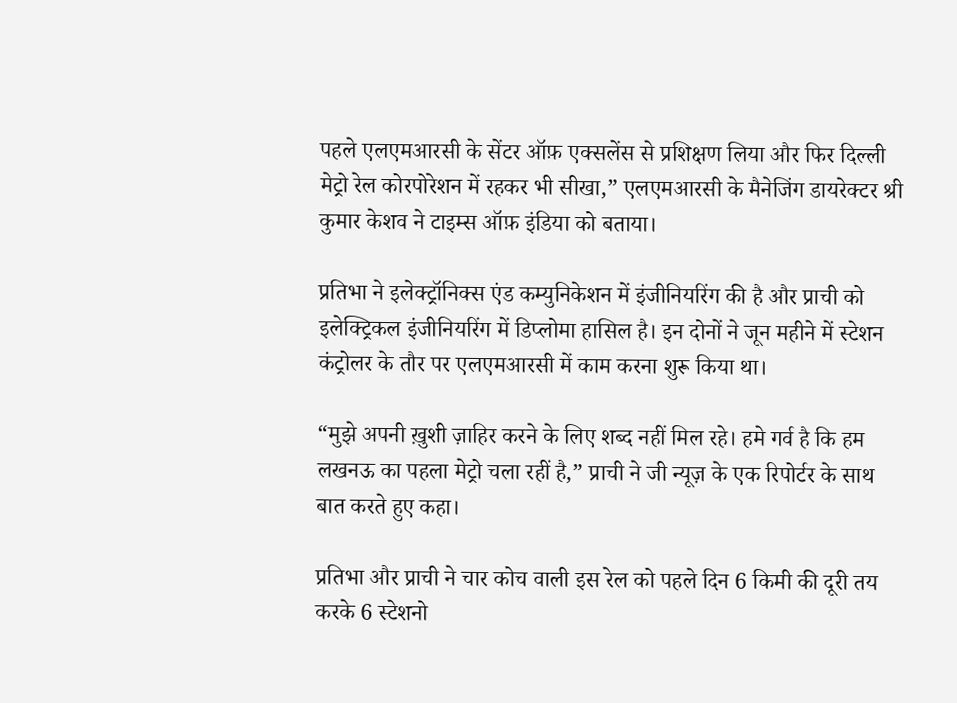पहले एलएमआरसी के सेंटर ऑफ़ एक्सलेंस से प्रशिक्षण लिया और फिर दिल्ली मेट्रो रेल कोरपोरेशन में रहकर भी सीखा,” एलएमआरसी के मैनेजिंग डायरेक्टर श्री कुमार केशव ने टाइम्स ऑफ़ इंडिया को बताया।

प्रतिभा ने इलेक्ट्रॉनिक्स एंड कम्युनिकेशन में इंजीनियरिंग की है और प्राची को इलेक्ट्रिकल इंजीनियरिंग में डिप्लोमा हासिल है। इन दोनों ने जून महीने में स्टेशन कंट्रोलर के तौर पर एलएमआरसी में काम करना शुरू किया था।

“मुझे अपनी ख़ुशी ज़ाहिर करने के लिए शब्द नहीं मिल रहे। हमे गर्व है कि हम लखनऊ का पहला मेट्रो चला रहीं है,” प्राची ने जी न्यूज़ के एक रिपोर्टर के साथ बात करते हुए कहा।

प्रतिभा और प्राची ने चार कोच वाली इस रेल को पहले दिन 6 किमी की दूरी तय करके 6 स्टेशनो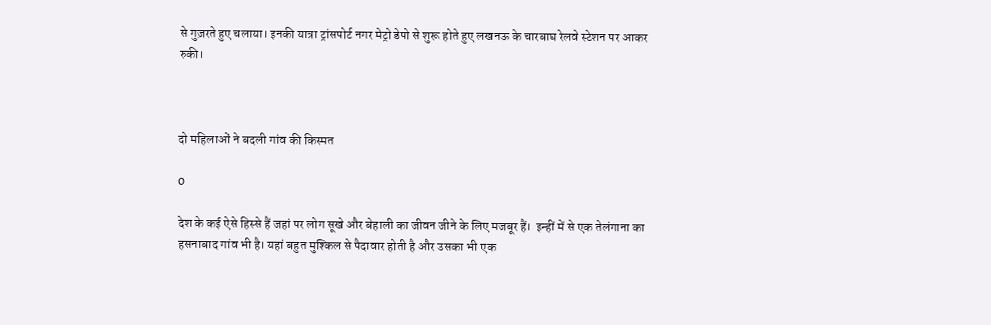से गुज़रते हुए चलाया। इनकी यात्रा ट्रांसपोर्ट नगर मेट्रो डेपो से शुरू होते हुए लखनऊ के चारबाघ रेलवे स्टेशन पर आकर रुकी।



दो महिलाओं ने बदली गांव की किस्मत

0

देश के कई ऐसे हिस्से हैं जहां पर लोग सूखे और बेहाली का जीवन जीने के लिए मजबूर हैं।  इन्हीं में से एक तेलंगाना का हसनाबाद गांव भी है। यहां बहुत मुश्किल से पैदावार होती है और उसका भी एक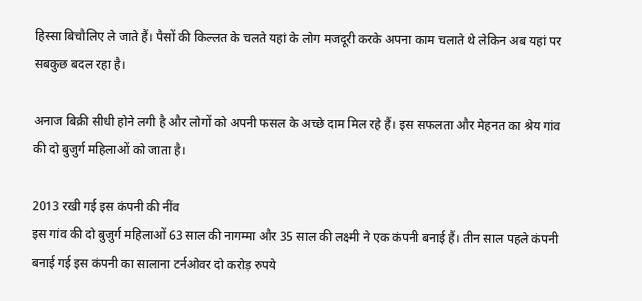हिस्सा बिचौलिए ले जाते हैं। पैसों की किल्लत के चलते यहां के लोग मजदूरी करके अपना काम चलाते थे लेकिन अब यहां पर सबकुछ बदल रहा है।

अनाज बिक्री सीधी होने लगी है और लोगों को अपनी फसल के अच्छे दाम मिल रहे हैं। इस सफलता और मेहनत का श्रेय गांव की दो बुजुर्ग महिलाओं को जाता है।

2013 रखी गई इस कंपनी की नींव
इस गांव की दो बुजुर्ग महिलाओं 63 साल की नागम्मा और 35 साल की लक्ष्मी ने एक कंपनी बनाई हैं। तीन साल पहले कंपनी बनाई गई इस कंपनी का सालाना टर्नओवर दो करोड़ रुपये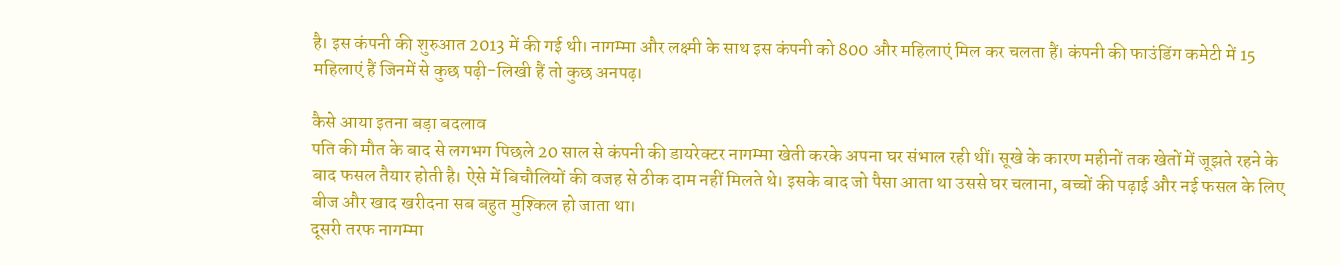है। इस कंपनी की शुरुआत 2013 में की गई थी। नागम्मा और लक्ष्मी के साथ इस कंपनी को 800 और महिलाएं मिल कर चलता हैं। कंपनी की फाउंडिंग कमेटी में 15 महिलाएं हैं जिनमें से कुछ पढ़ी-लिखी हैं तो कुछ अनपढ़।

कैसे आया इतना बड़ा बदलाव
पति की मौत के बाद से लगभग पिछले 20 साल से कंपनी की डायरेक्टर नागम्मा खेती करके अपना घर संभाल रही थीं। सूखे के कारण महीनों तक खेतों में जूझते रहने के बाद फसल तैयार होती है। ऐसे में बिचौलियों की वजह से ठीक दाम नहीं मिलते थे। इसके बाद जो पैसा आता था उससे घर चलाना, बच्चों की पढ़ाई और नई फसल के लिए बीज और खाद खरीदना सब बहुत मुश्किल हो जाता था।
दूसरी तरफ नागम्मा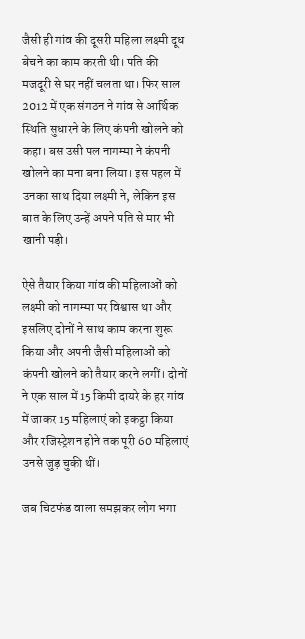जैसी ही गांव की दूसरी महिला लक्ष्मी दूध बेचने का काम करती थी। पति की मजदूरी से घर नहीं चलता था। फिर साल 2012 में एक संगठन ने गांव से आर्थिक स्थिति सुधारने के लिए कंपनी खोलने को कहा। बस उसी पल नागम्मा ने कंपनी खोलने का मना बना लिया। इस पहल में उनका साथ दिया लक्ष्मी ने, लेकिन इस बात के लिए उन्हें अपने पति से मार भी खानी पड़ी।

ऐसे तैयार किया गांव की महिलाओं को
लक्ष्मी को नागम्मा पर विश्वास था और इसलिए दोनों ने साथ काम करना शुरू किया और अपनी जैसी महिलाओं को कंपनी खोलने को तैयार करने लगीं। दोनों ने एक साल में 15 किमी दायरे के हर गांव में जाकर 15 महिलाएं को इकट्ठा किया और रजिस्ट्रेशन होने तक पूरी 60 महिलाएं उनसे जुड़ चुकी थीं।

जब चिटफंड वाला समझकर लोग भगा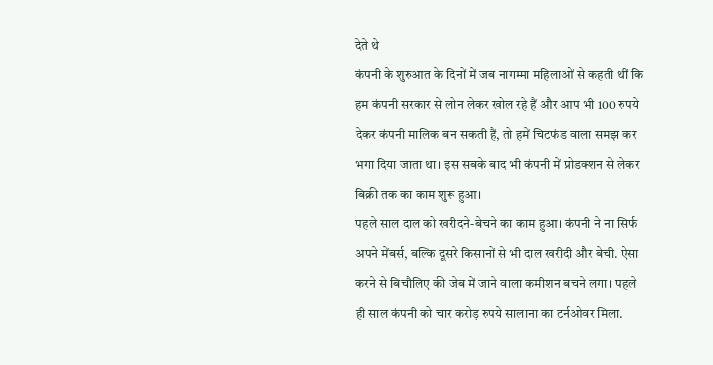देते थे
कंपनी के शुरुआत के दिनों में जब नागम्मा महिलाओं से कहती थीं कि हम कंपनी सरकार से लोन लेकर खोल रहे हैं और आप भी 100 रुपये देकर कंपनी मालिक बन सकती हैं, तो हमें चिटफंड वाला समझ कर भगा दिया जाता था। इस सबके बाद भी कंपनी में प्रोडक्शन से लेकर बिक्री तक का काम शुरू हुआ।
पहले साल दाल को खरीदने-बेचने का काम हुआ। कंपनी ने ना सिर्फ अपने मेंबर्स, बल्कि दूसरे किसानों से भी दाल खरीदी और बेची. ऐसा करने से बिचौलिए की जेब में जाने वाला कमीशन बचने लगा। पहले ही साल कंपनी को चार करोड़ रुपये सालाना का टर्नओवर मिला.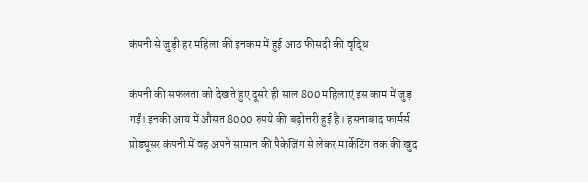कंपनी से जुड़ी हर महिला की इनकम में हुई आठ फीसदी की वृद्धि

कंपनी की सफलता को देखते हुए दूसरे ही साल 800 महिलाएं इस काम में जुड़ गईं। इनकी आय में औसत 8000 रुपये की बढ़ोत्तरी हुई है। हसनाबाद फार्मर्स प्रोड्यूसर कंपनी में वह अपने सामान की पैकेजिंग से लेकर मार्केटिंग तक की खुद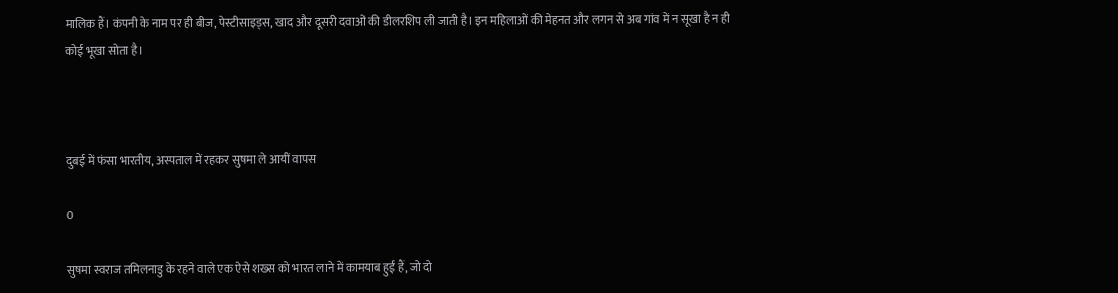मालिक हैं। कंपनी के नाम पर ही बीज, पेस्टीसाइड्स, खाद और दूसरी दवाओं की डीलरशिप ली जाती है। इन महिलाओं की मेहनत और लगन से अब गांव में न सूखा है न ही कोई भूखा सोता है।



दुबई में फंसा भारतीय, अस्पताल में रहकर सुषमा ले आयीं वापस

0

सुषमा स्वराज तमिलनाडु के रहने वाले एक ऐसे शख्स को भारत लाने में कामयाब हुईं हैं, जो दो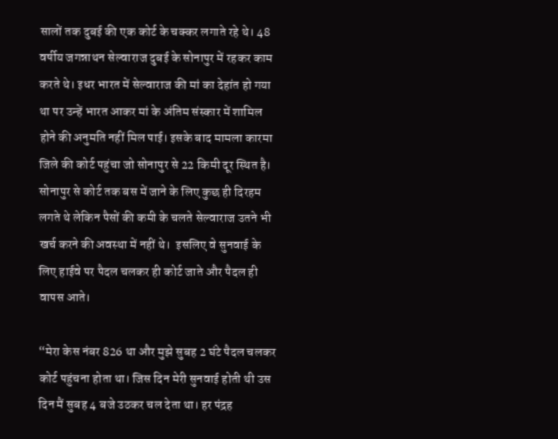सालों तक दुबई की एक कोर्ट के चक्कर लगाते रहे थे। 48 वर्षीय जगन्नाथन सेल्वाराज दुबई के सोनापुर में रहकर काम करते थे। इधर भारत में सेल्वाराज की मां का देहांत हो गया था पर उन्हें भारत आकर मां के अंतिम संस्कार में शामिल होने की अनुमति नहीं मिल पाई। इसके बाद मामला कारमा जिले की कोर्ट पहुंचा जो सोनापुर से 22 किमी दूर स्थित है। सोनापुर से कोर्ट तक बस में जाने के लिए कुछ ही दिरहम लगते थे लेकिन पैसों की कमी के चलते सेल्वाराज उतने भी खर्च करने की अवस्था में नहीं थे।  इसलिए वे सुनवाई के लिए हाईवे पर पैदल चलकर ही कोर्ट जाते और पैदल ही वापस आते।

“मेरा केस नंबर 826 था और मुझे सुबह 2 घंटे पैदल चलकर कोर्ट पहुंचना होता था। जिस दिन मेरी सुनवाई होती थी उस दिन मैं सुबह 4 बजे उठकर चल देता था। हर पंद्रह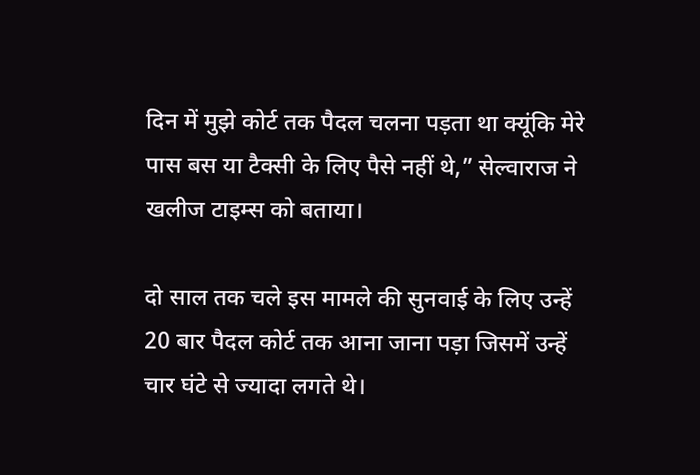दिन में मुझे कोर्ट तक पैदल चलना पड़ता था क्यूंकि मेरे पास बस या टैक्सी के लिए पैसे नहीं थे,” सेल्वाराज ने खलीज टाइम्स को बताया।

दो साल तक चले इस मामले की सुनवाई के लिए उन्हें 20 बार पैदल कोर्ट तक आना जाना पड़ा जिसमें उन्हें चार घंटे से ज्यादा लगते थे।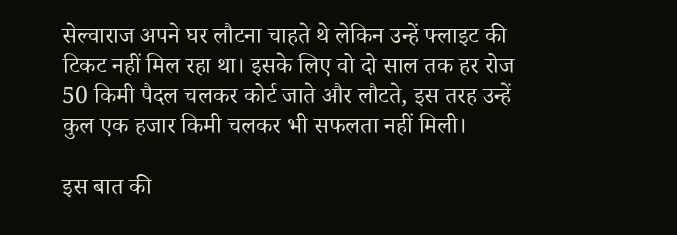सेल्वाराज अपने घर लौटना चाहते थे लेकिन उन्हें फ्लाइट की टिकट नहीं मिल रहा था। इसके लिए वो दो साल तक हर रोज 50 किमी पैदल चलकर कोर्ट जाते और लौटते, इस तरह उन्हें कुल एक हजार किमी चलकर भी सफलता नहीं मिली।

इस बात की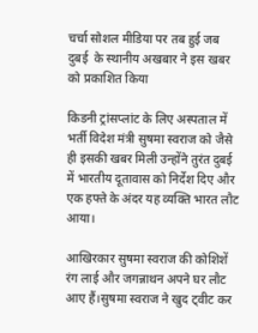चर्चा सोशल मीडिया पर तब हुई जब दुबई  के स्थानीय अखबार ने इस खबर को प्रकाशित किया

किडनी ट्रांसप्लांट के लिए अस्पताल में भर्ती विदेश मंत्री सुषमा स्वराज को जैसे ही इसकी खबर मिली उन्होंने तुरंत दुबई में भारतीय दूतावास को निर्देश दिए और एक हफ्ते के अंदर यह व्यक्ति भारत लौट आया।

आखिरकार सुषमा स्वराज की कोशिशें रंग लाई और जगन्नाथन अपने घर लौट आए हैं।सुषमा स्वराज ने खुद ट्वीट कर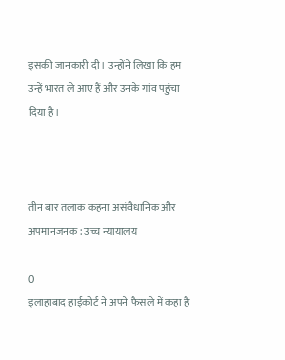इसकी जानकारी दी। उन्होंने लिखा कि हम उन्हें भारत ले आए हैं और उनके गांव पहुंचा दिया है।



तीन बार तलाक कहना असंवैधानिक और अपमानजनक : उच्च न्यायालय

0
इलाहाबाद हाईकोर्ट ने अपने फैसले में कहा है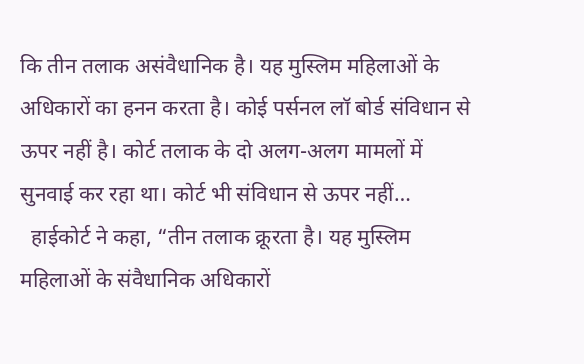कि तीन तलाक असंवैधानिक है। यह मुस्लिम महिलाओं के अधिकारों का हनन करता है। कोई पर्सनल लॉ बोर्ड संविधान से ऊपर नहीं है। कोर्ट तलाक के दो अलग-अलग मामलों में सुनवाई कर रहा था। कोर्ट भी संविधान से ऊपर नहीं…
  हाईकोर्ट ने कहा, “तीन तलाक क्रूरता है। यह मुस्लिम महिलाओं के संवैधानिक अधिकारों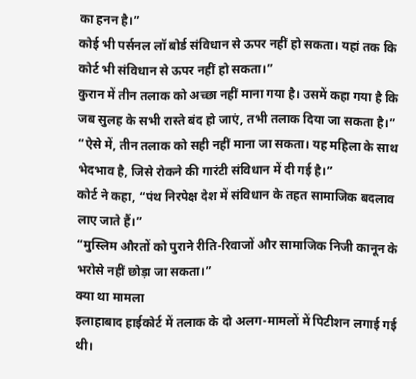का हनन है।”
कोई भी पर्सनल लॉ बोर्ड संविधान से ऊपर नहीं हो सकता। यहां तक कि कोर्ट भी संविधान से ऊपर नहीं हो सकता।”
कुरान में तीन तलाक को अच्छा नहीं माना गया है। उसमें कहा गया है कि जब सुलह के सभी रास्ते बंद हो जाएं, तभी तलाक दिया जा सकता है।”
“ऐसे में, तीन तलाक को सही नहीं माना जा सकता। यह महिला के साथ भेदभाव है, जिसे रोकने की गारंटी संविधान में दी गई है।”
कोर्ट ने कहा, “पंथ निरपेक्ष देश में संविधान के तहत सामाजिक बदलाव लाए जाते हैं।”
“मुस्लिम औरतों को पुराने रीति-रिवाजों और सामाजिक निजी कानून के भरोसे नहीं छोड़ा जा सकता।”
क्या था मामला
इलाहाबाद हाईकोर्ट में तलाक के दो अलग-मामलों में पिटीशन लगाई गई थी।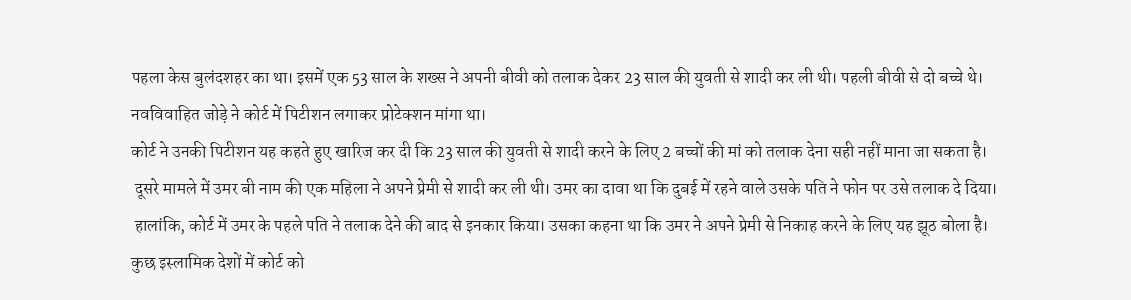पहला केस बुलंदशहर का था। इसमें एक 53 साल के शख्स ने अपनी बीवी को तलाक देकर 23 साल की युवती से शादी कर ली थी। पहली बीवी से दो बच्चे थे।
नवविवाहित जोड़े ने कोर्ट में पिटीशन लगाकर प्रोटेक्शन मांगा था।
कोर्ट ने उनकी पिटीशन यह कहते हुए खारिज कर दी कि 23 साल की युवती से शादी करने के लिए 2 बच्चों की मां को तलाक देना सही नहीं माना जा सकता है।
 दूसरे मामले में उमर बी नाम की एक महिला ने अपने प्रेमी से शादी कर ली थी। उमर का दावा था कि दुबई में रहने वाले उसके पति ने फोन पर उसे तलाक दे दिया।
 हालांकि, कोर्ट में उमर के पहले पति ने तलाक देने की बाद से इनकार किया। उसका कहना था कि उमर ने अपने प्रेमी से निकाह करने के लिए यह झूठ बोला है।
कुछ इस्लामिक देशों में कोर्ट को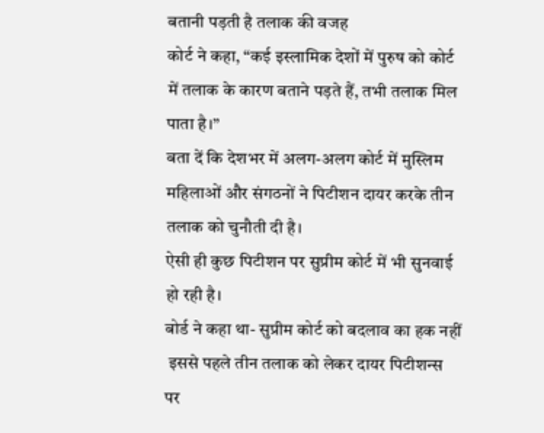बतानी पड़ती है तलाक की वजह
कोर्ट ने कहा, “कई इस्लामिक देशों में पुरुष को कोर्ट में तलाक के कारण बताने पड़ते हैं, तभी तलाक मिल पाता है।”
बता दें कि देशभर में अलग-अलग कोर्ट में मुस्लिम महिलाओं और संगठनों ने पिटीशन दायर करके तीन तलाक को चुनौती दी है।
ऐसी ही कुछ पिटीशन पर सुप्रीम कोर्ट में भी सुनवाई हो रही है।
बोर्ड ने कहा था- सुप्रीम कोर्ट को बदलाव का हक नहीं
 इससे पहले तीन तलाक को लेकर दायर पिटीशन्स पर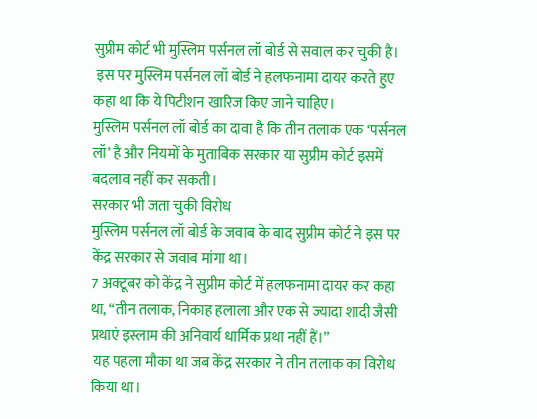सुप्रीम कोर्ट भी मुस्लिम पर्सनल लॉ बोर्ड से सवाल कर चुकी है।
 इस पर मुस्लिम पर्सनल लॉ बोर्ड ने हलफनामा दायर करते हुए कहा था कि ये पिटीशन खारिज किए जाने चाहिए।
मुस्लिम पर्सनल लॉ बोर्ड का दावा है कि तीन तलाक एक ‘पर्सनल लॉ’ है और नियमों के मुताबिक सरकार या सुप्रीम कोर्ट इसमें बदलाव नहीं कर सकती।
सरकार भी जता चुकी विरोध
मुस्लिम पर्सनल लॉ बोर्ड के जवाब के बाद सुप्रीम कोर्ट ने इस पर केंद्र सरकार से जवाब मांगा था।
7 अक्टूबर को केंद्र ने सुप्रीम कोर्ट में हलफनामा दायर कर कहा था, “तीन तलाक, निकाह हलाला और एक से ज्यादा शादी जैसी प्रथाएं इस्लाम की अनिवार्य धार्मिक प्रथा नहीं हैं।”
 यह पहला मौका था जब केंद्र सरकार ने तीन तलाक का विरोध किया था।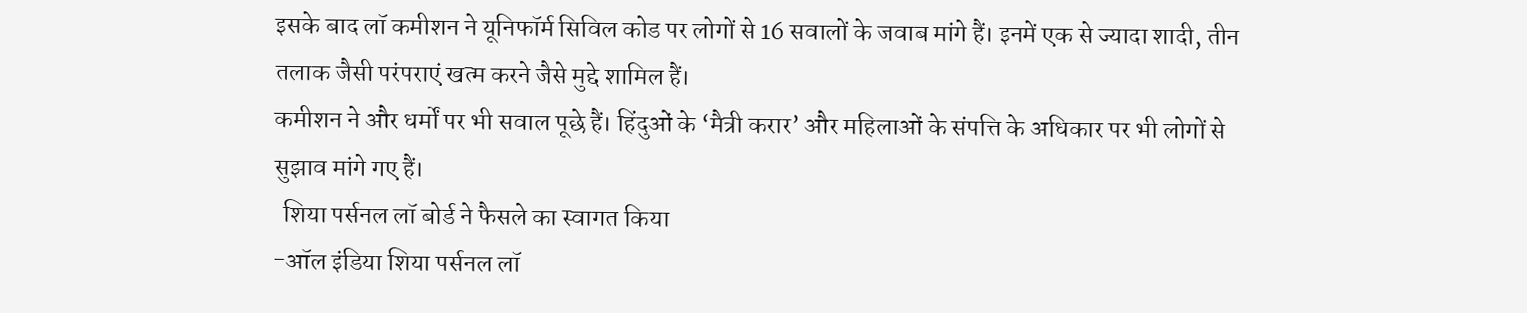इसके बाद लॉ कमीशन ने यूनिफॉर्म सिविल कोड पर लोगों से 16 सवालों के जवाब मांगे हैं। इनमें एक से ज्यादा शादी, तीन तलाक जैसी परंपराएं खत्म करने जैसे मुद्दे शामिल हैं।
कमीशन ने और धर्मों पर भी सवाल पूछे हैं। हिंदुओं के ‘मैत्री करार’ और महिलाओं के संपत्ति के अधिकार पर भी लोगों से सुझाव मांगे गए हैं।
  शिया पर्सनल लॉ बोर्ड ने फैसले का स्वागत किया
-ऑल इंडिया शिया पर्सनल लॉ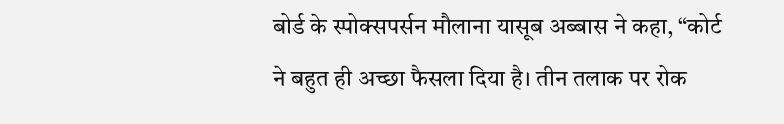बोर्ड के स्‍पोक्‍सपर्सन मौलाना यासूब अब्बास ने कहा, “कोर्ट ने बहुत ही अच्छा फैसला दिया है। तीन तलाक पर रोक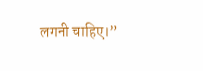लगनी चाहिए।”